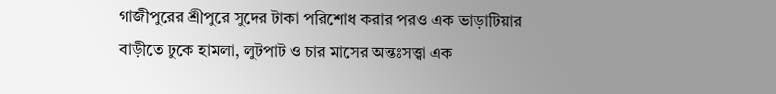গাজীপুরের শ্রীপুরে সুদের টাকা পরিশোধ করার পরও এক ভাড়াটিয়ার বাড়ীতে ঢুকে হামলা, লুটপাট ও চার মাসের অন্তঃসত্ত্বা এক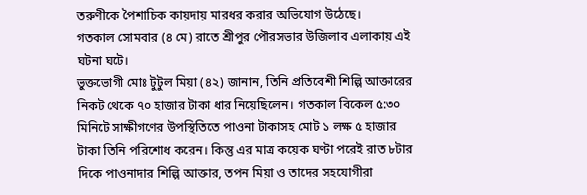তরুণীকে পৈশাচিক কায়দায় মারধর করার অভিযোগ উঠেছে।
গতকাল সোমবার (৪ মে) রাতে শ্রীপুর পৌরসভার উজিলাব এলাকায় এই ঘটনা ঘটে।
ভুক্তভোগী মোঃ টুটুল মিয়া (৪২) জানান, তিনি প্রতিবেশী শিল্পি আক্তারের নিকট থেকে ৭০ হাজার টাকা ধার নিয়েছিলেন। গতকাল বিকেল ৫:৩০ মিনিটে সাক্ষীগণের উপস্থিতিতে পাওনা টাকাসহ মোট ১ লক্ষ ৫ হাজার টাকা তিনি পরিশোধ করেন। কিন্তু এর মাত্র কয়েক ঘণ্টা পরেই রাত ৮টার দিকে পাওনাদার শিল্পি আক্তার, তপন মিয়া ও তাদের সহযোগীরা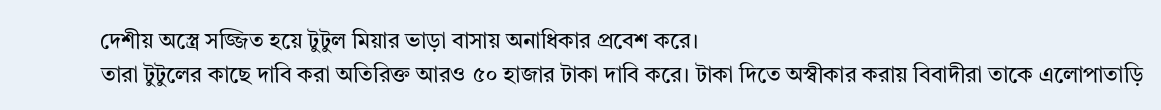দেশীয় অস্ত্রে সজ্জিত হয়ে টুটুল মিয়ার ভাড়া বাসায় অনাধিকার প্রবেশ করে।
তারা টুটুলের কাছে দাবি করা অতিরিক্ত আরও ৫০ হাজার টাকা দাবি করে। টাকা দিতে অস্বীকার করায় বিবাদীরা তাকে এলোপাতাড়ি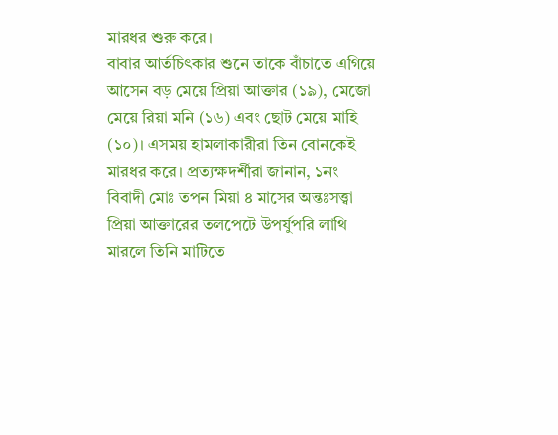মারধর শুরু করে।
বাবার আর্তচিৎকার শুনে তাকে বাঁচাতে এগিয়ে আসেন বড় মেয়ে প্রিয়া আক্তার (১৯), মেজো মেয়ে রিয়া মনি (১৬) এবং ছোট মেয়ে মাহি (১০)। এসময় হামলাকারীরা তিন বোনকেই মারধর করে। প্রত্যক্ষদর্শীরা জানান, ১নং বিবাদী মোঃ তপন মিয়া ৪ মাসের অন্তঃসত্ত্বা প্রিয়া আক্তারের তলপেটে উপর্যুপরি লাথি মারলে তিনি মাটিতে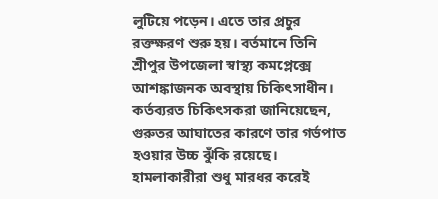লুটিয়ে পড়েন। এতে তার প্রচুর রক্তক্ষরণ শুরু হয়। বর্তমানে তিনি শ্রীপুর উপজেলা স্বাস্থ্য কমপ্লেক্সে আশঙ্কাজনক অবস্থায় চিকিৎসাধীন। কর্তব্যরত চিকিৎসকরা জানিয়েছেন, গুরুতর আঘাতের কারণে তার গর্ভপাত হওয়ার উচ্চ ঝুঁকি রয়েছে।
হামলাকারীরা শুধু মারধর করেই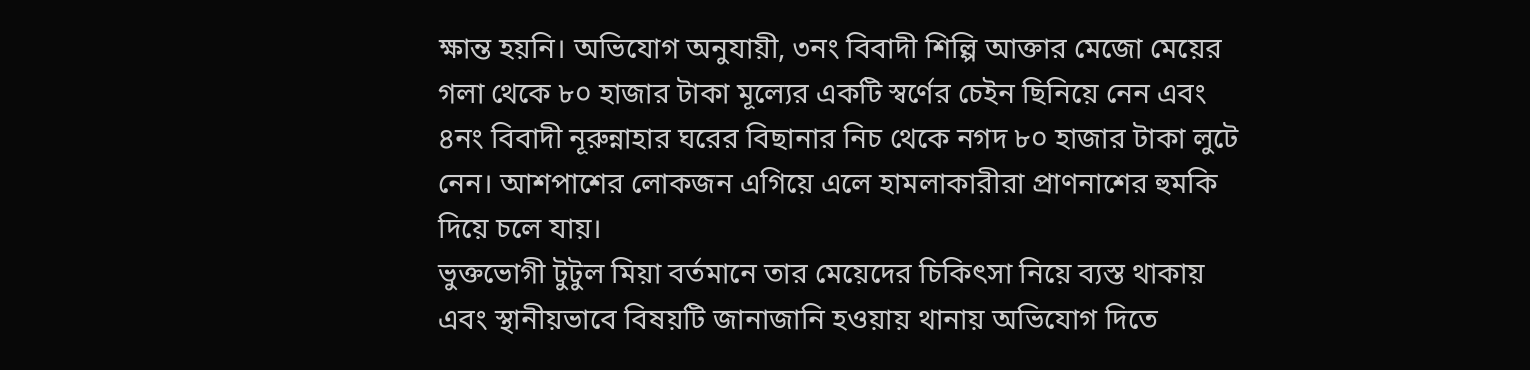ক্ষান্ত হয়নি। অভিযোগ অনুযায়ী, ৩নং বিবাদী শিল্পি আক্তার মেজো মেয়ের গলা থেকে ৮০ হাজার টাকা মূল্যের একটি স্বর্ণের চেইন ছিনিয়ে নেন এবং ৪নং বিবাদী নূরুন্নাহার ঘরের বিছানার নিচ থেকে নগদ ৮০ হাজার টাকা লুটে নেন। আশপাশের লোকজন এগিয়ে এলে হামলাকারীরা প্রাণনাশের হুমকি দিয়ে চলে যায়।
ভুক্তভোগী টুটুল মিয়া বর্তমানে তার মেয়েদের চিকিৎসা নিয়ে ব্যস্ত থাকায় এবং স্থানীয়ভাবে বিষয়টি জানাজানি হওয়ায় থানায় অভিযোগ দিতে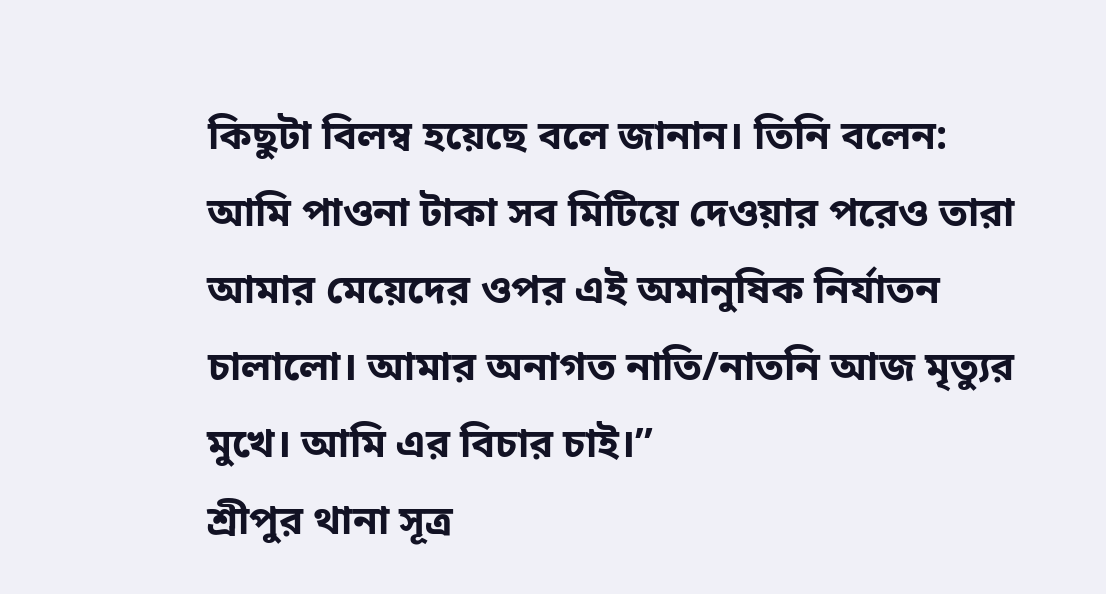কিছুটা বিলম্ব হয়েছে বলে জানান। তিনি বলেন:
আমি পাওনা টাকা সব মিটিয়ে দেওয়ার পরেও তারা আমার মেয়েদের ওপর এই অমানুষিক নির্যাতন চালালো। আমার অনাগত নাতি/নাতনি আজ মৃত্যুর মুখে। আমি এর বিচার চাই।”
শ্রীপুর থানা সূত্র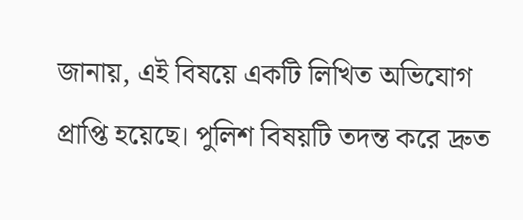জানায়, এই বিষয়ে একটি লিখিত অভিযোগ প্রাপ্তি হয়েছে। পুলিশ বিষয়টি তদন্ত করে দ্রুত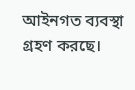আইনগত ব্যবস্থা গ্রহণ করছে।